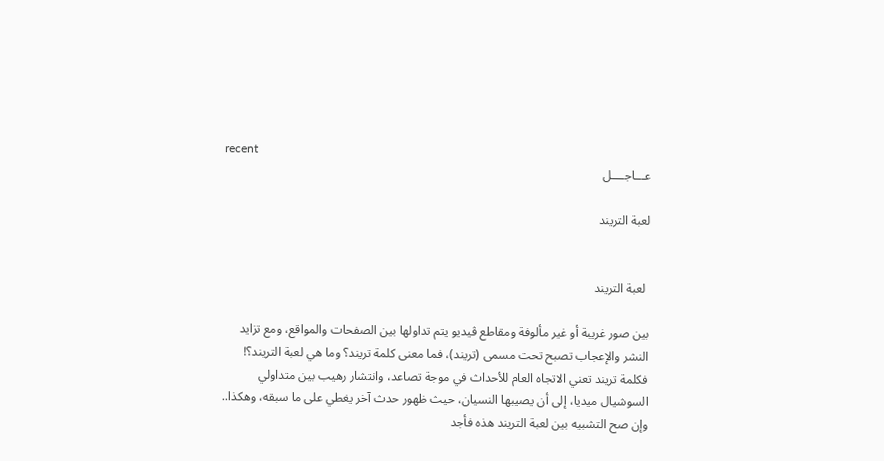recent
عـــاجــــل

لعبة التريند


 لعبة التريند

بين صور غريبة أو غير مألوفة ومقاطع ڤيديو يتم تداولها بين الصفحات والمواقع، ومع تزايد النشر والإعجاب تصبح تحت مسمى (تريند)، فما معنى كلمة تريند؟ وما هي لعبة التريند؟!
فكلمة تريند تعني الاتجاه العام للأحداث في موجة تصاعد، وانتشار رهيب بين متداولي السوشيال ميديا، إلى أن يصيبها النسيان، حيث ظهور حدث آخر يغطي على ما سبقه، وهكذا..
وإن صح التشبيه بين لعبة التريند هذه فأجد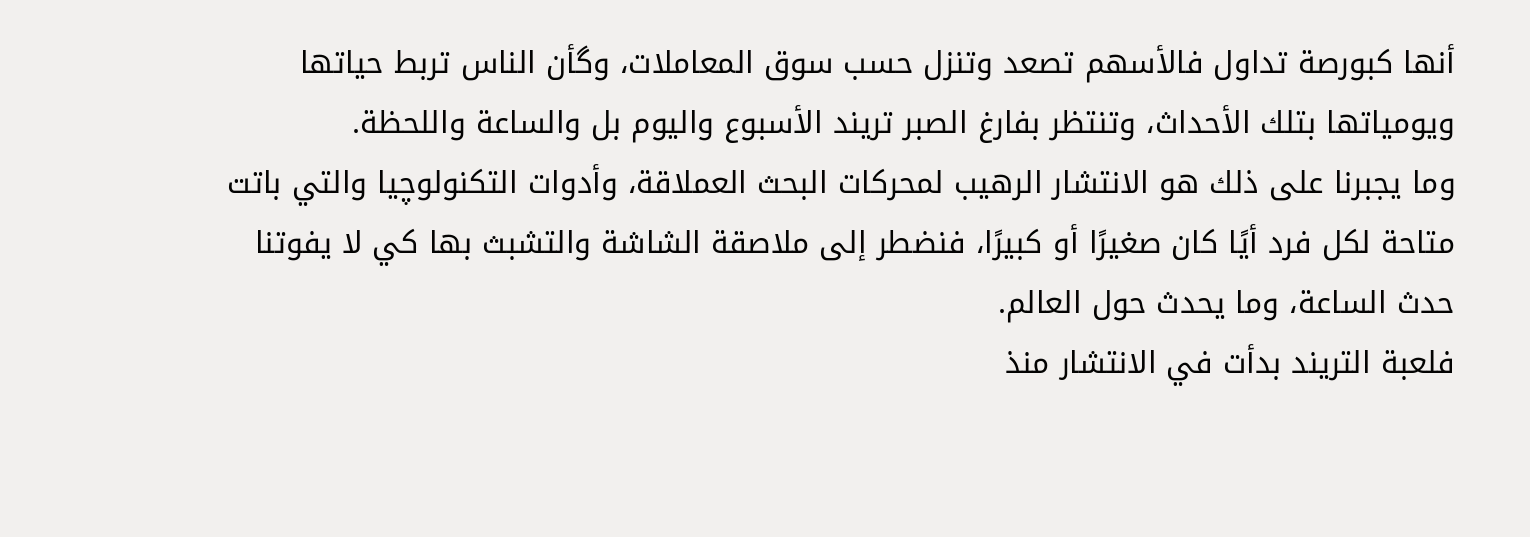أنها كبورصة تداول فالأسهم تصعد وتنزل حسب سوق المعاملات، وگأن الناس تربط حياتها ويومياتها بتلك الأحداث، وتنتظر بفارغ الصبر تريند الأسبوع واليوم بل والساعة واللحظة.
وما يجبرنا على ذلك هو الانتشار الرهيب لمحركات البحث العملاقة، وأدوات التكنولوچيا والتي باتت متاحة لكل فرد أيًا كان صغيرًا أو كبيرًا، فنضطر إلى ملاصقة الشاشة والتشبث بها كي لا يفوتنا حدث الساعة، وما يحدث حول العالم.
فلعبة التريند بدأت في الانتشار منذ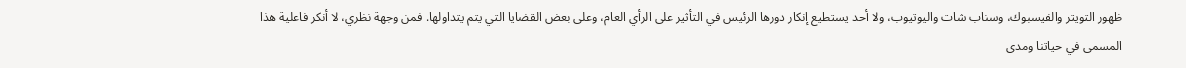ظهور التويتر والفيسبوك، وسناب شات واليوتيوب، ولا أحد يستطيع إنكار دورها الرئيس في التأثير على الرأي العام، وعلى بعض القضايا التي يتم يتداولها. فمن وجهة نظري، لا أنكر فاعلية هذا المسمى في حياتنا ومدى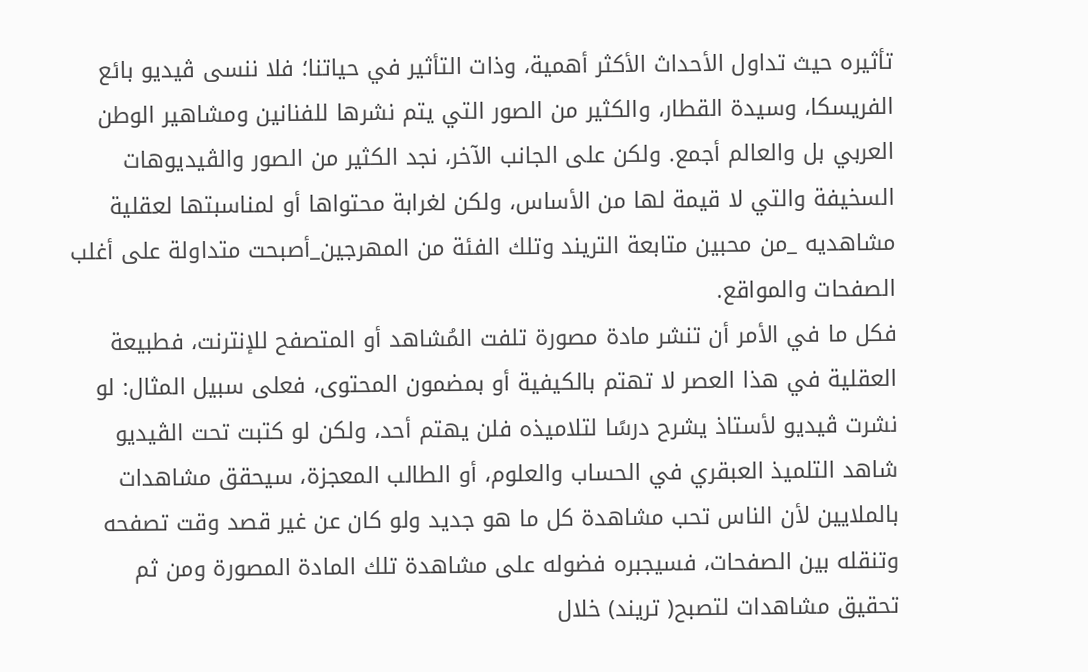تأثيره حيث تداول الأحداث الأكثر أهمية، وذات التأثير في حياتنا؛ فلا ننسى ڤيديو بائع الفريسكا، وسيدة القطار، والكثير من الصور التي يتم نشرها للفنانين ومشاهير الوطن العربي بل والعالم أجمع. ولكن على الجانب الآخر، نجد الكثير من الصور والڤيديوهات السخيفة والتي لا قيمة لها من الأساس، ولكن لغرابة محتواها أو لمناسبتها لعقلية مشاهديه _من محبين متابعة التريند وتلك الفئة من المهرجين_أصبحت متداولة على أغلب الصفحات والمواقع.
فكل ما في الأمر أن تنشر مادة مصورة تلفت المُشاهد أو المتصفح للإنترنت، فطبيعة العقلية في هذا العصر لا تهتم بالكيفية أو بمضمون المحتوى، فعلى سبيل المثال: لو نشرت ڤيديو لأستاذ يشرح درسًا لتلاميذه فلن يهتم أحد، ولكن لو كتبت تحت الڤيديو شاهد التلميذ العبقري في الحساب والعلوم، أو الطالب المعجزة، سيحقق مشاهدات بالملايين لأن الناس تحب مشاهدة كل ما هو جديد ولو كان عن غير قصد وقت تصفحه وتنقله بين الصفحات، فسيجبره فضوله على مشاهدة تلك المادة المصورة ومن ثم تحقيق مشاهدات لتصبح( تريند) خلال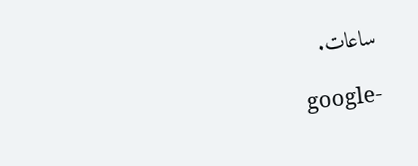ساعات.

google-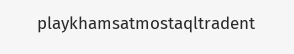playkhamsatmostaqltradent